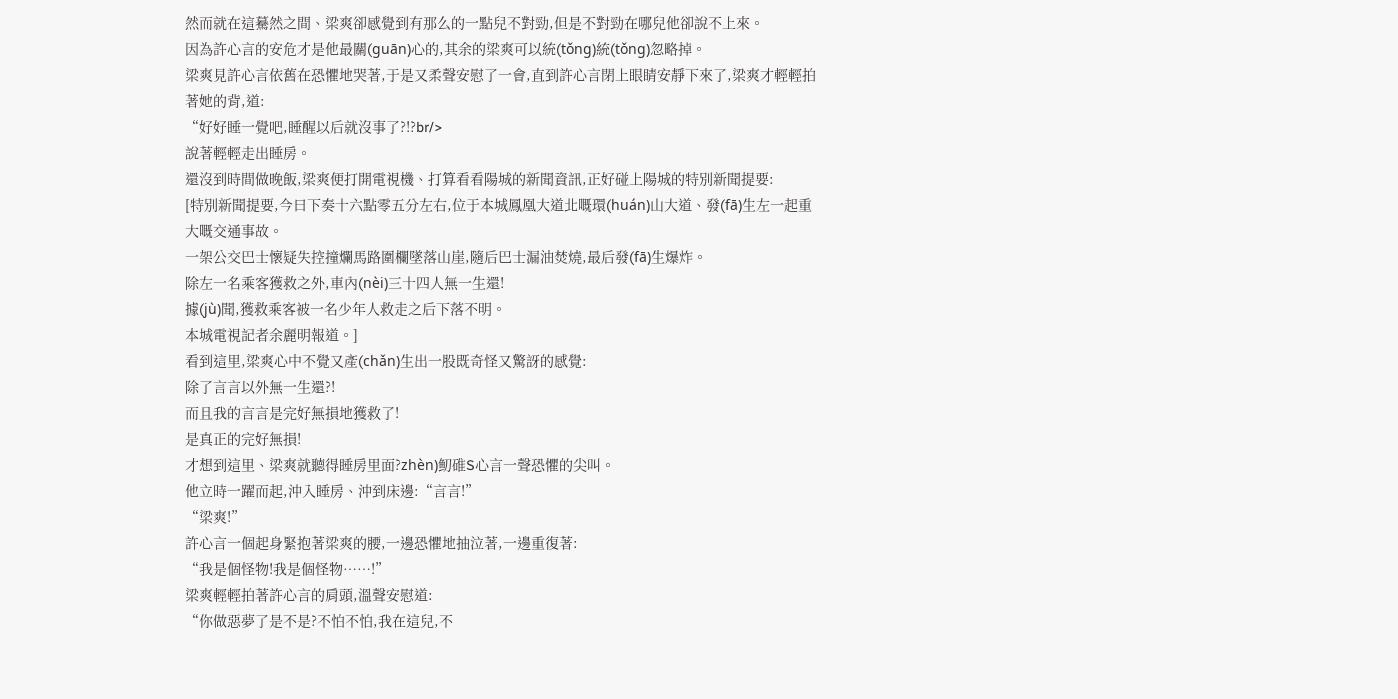然而就在這驀然之間、梁爽卻感覺到有那么的一點兒不對勁,但是不對勁在哪兒他卻說不上來。
因為許心言的安危才是他最關(guān)心的,其余的梁爽可以統(tǒng)統(tǒng)忽略掉。
梁爽見許心言依舊在恐懼地哭著,于是又柔聲安慰了一會,直到許心言閉上眼睛安靜下來了,梁爽才輕輕拍著她的背,道:
“好好睡一覺吧,睡醒以后就沒事了?!?br/>
說著輕輕走出睡房。
還沒到時間做晚飯,梁爽便打開電視機、打算看看陽城的新聞資訊,正好碰上陽城的特別新聞提要:
[特別新聞提要,今曰下奏十六點零五分左右,位于本城鳳凰大道北嘅環(huán)山大道、發(fā)生左一起重大嘅交通事故。
一架公交巴士懷疑失控撞爛馬路圍欄墜落山崖,隨后巴士漏油焚燒,最后發(fā)生爆炸。
除左一名乘客獲救之外,車內(nèi)三十四人無一生還!
據(jù)聞,獲救乘客被一名少年人救走之后下落不明。
本城電視記者余麗明報道。]
看到這里,梁爽心中不覺又產(chǎn)生出一股既奇怪又驚訝的感覺:
除了言言以外無一生還?!
而且我的言言是完好無損地獲救了!
是真正的完好無損!
才想到這里、梁爽就聽得睡房里面?zhèn)鱽碓S心言一聲恐懼的尖叫。
他立時一躍而起,沖入睡房、沖到床邊:“言言!”
“梁爽!”
許心言一個起身緊抱著梁爽的腰,一邊恐懼地抽泣著,一邊重復著:
“我是個怪物!我是個怪物……!”
梁爽輕輕拍著許心言的肩頭,溫聲安慰道:
“你做惡夢了是不是?不怕不怕,我在這兒,不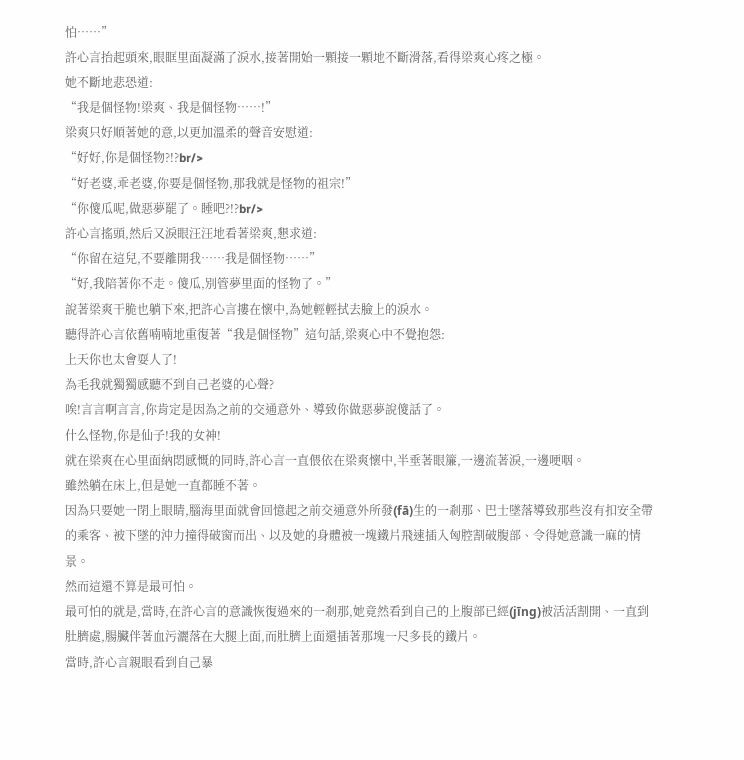怕……”
許心言抬起頭來,眼眶里面凝滿了淚水,接著開始一顆接一顆地不斷滑落,看得梁爽心疼之極。
她不斷地悲恐道:
“我是個怪物!梁爽、我是個怪物……!”
梁爽只好順著她的意,以更加溫柔的聲音安慰道:
“好好,你是個怪物?!?br/>
“好老婆,乖老婆,你要是個怪物,那我就是怪物的祖宗!”
“你傻瓜呢,做惡夢罷了。睡吧?!?br/>
許心言搖頭,然后又淚眼汪汪地看著梁爽,懇求道:
“你留在這兒,不要離開我……我是個怪物……”
“好,我陪著你不走。傻瓜,別管夢里面的怪物了。”
說著梁爽干脆也躺下來,把許心言摟在懷中,為她輕輕拭去臉上的淚水。
聽得許心言依舊喃喃地重復著“我是個怪物”這句話,梁爽心中不覺抱怨:
上天你也太會耍人了!
為毛我就獨獨感聽不到自己老婆的心聲?
唉!言言啊言言,你肯定是因為之前的交通意外、導致你做惡夢說傻話了。
什么怪物,你是仙子!我的女神!
就在梁爽在心里面納悶感慨的同時,許心言一直偎依在梁爽懷中,半垂著眼簾,一邊流著淚,一邊哽咽。
雖然躺在床上,但是她一直都睡不著。
因為只要她一閉上眼睛,腦海里面就會回憶起之前交通意外所發(fā)生的一剎那、巴士墜落導致那些沒有扣安全帶的乘客、被下墜的沖力撞得破窗而出、以及她的身體被一塊鐵片飛速插入匈腔割破腹部、令得她意識一麻的情景。
然而這還不算是最可怕。
最可怕的就是,當時,在許心言的意識恢復過來的一剎那,她竟然看到自己的上腹部已經(jīng)被活活割開、一直到肚臍處,腸臟伴著血污灑落在大腿上面,而肚臍上面還插著那塊一尺多長的鐵片。
當時,許心言親眼看到自己暴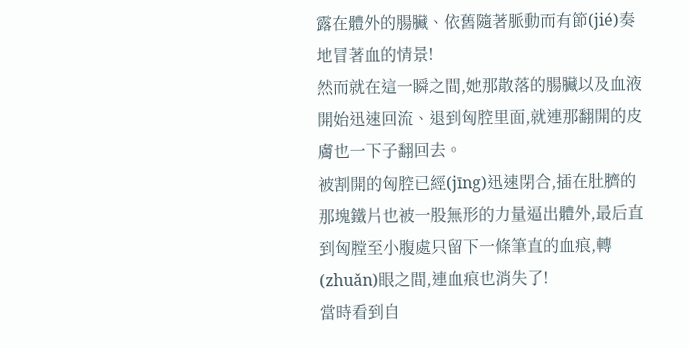露在體外的腸臟、依舊隨著脈動而有節(jié)奏地冒著血的情景!
然而就在這一瞬之間,她那散落的腸臟以及血液開始迅速回流、退到匈腔里面,就連那翻開的皮膚也一下子翻回去。
被割開的匈腔已經(jīng)迅速閉合,插在肚臍的那塊鐵片也被一股無形的力量逼出體外,最后直到匈膛至小腹處只留下一條筆直的血痕,轉(zhuǎn)眼之間,連血痕也消失了!
當時看到自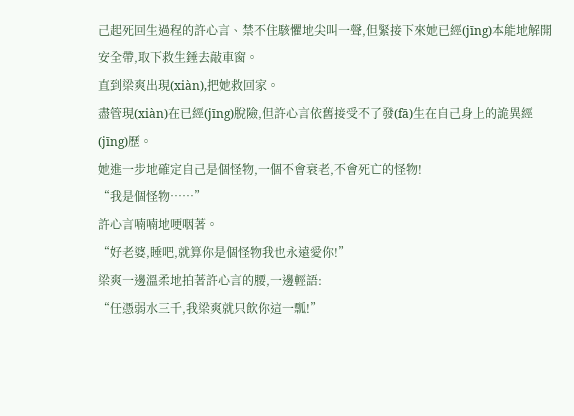己起死回生過程的許心言、禁不住駭懼地尖叫一聲,但緊接下來她已經(jīng)本能地解開安全帶,取下救生錘去敲車窗。
直到梁爽出現(xiàn),把她救回家。
盡管現(xiàn)在已經(jīng)脫險,但許心言依舊接受不了發(fā)生在自己身上的詭異經(jīng)歷。
她進一步地確定自己是個怪物,一個不會衰老,不會死亡的怪物!
“我是個怪物……”
許心言喃喃地哽咽著。
“好老婆,睡吧,就算你是個怪物我也永遠愛你!”
梁爽一邊溫柔地拍著許心言的腰,一邊輕語:
“任憑弱水三千,我梁爽就只飲你這一瓢!”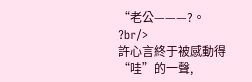“老公———?。 ?br/>
許心言終于被感動得“哇”的一聲,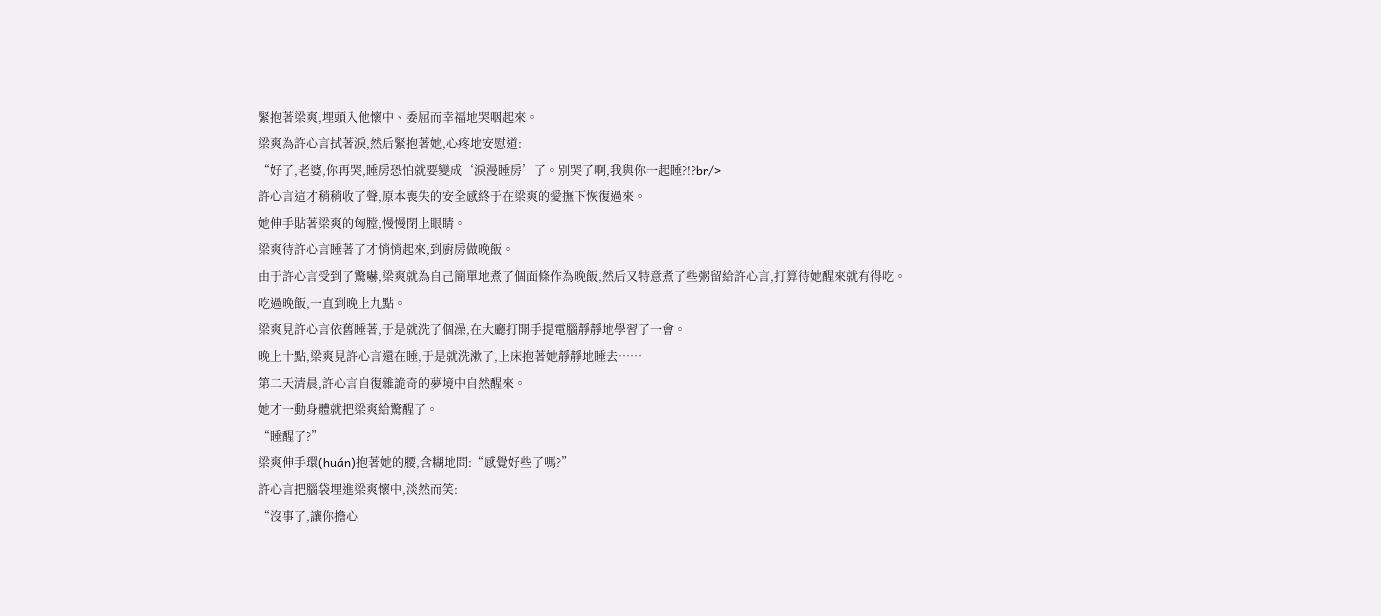緊抱著梁爽,埋頭入他懷中、委屈而幸福地哭咽起來。
梁爽為許心言拭著淚,然后緊抱著她,心疼地安慰道:
“好了,老婆,你再哭,睡房恐怕就要變成‘淚漫睡房’了。別哭了啊,我與你一起睡?!?br/>
許心言這才稍稍收了聲,原本喪失的安全感終于在梁爽的愛撫下恢復過來。
她伸手貼著梁爽的匈膛,慢慢閉上眼睛。
梁爽待許心言睡著了才悄悄起來,到廚房做晚飯。
由于許心言受到了驚嚇,梁爽就為自己簡單地煮了個面條作為晚飯,然后又特意煮了些粥留給許心言,打算待她醒來就有得吃。
吃過晚飯,一直到晚上九點。
梁爽見許心言依舊睡著,于是就洗了個澡,在大廳打開手提電腦靜靜地學習了一會。
晚上十點,梁爽見許心言還在睡,于是就洗漱了,上床抱著她靜靜地睡去……
第二天清晨,許心言自復雜詭奇的夢境中自然醒來。
她才一動身體就把梁爽給驚醒了。
“睡醒了?”
梁爽伸手環(huán)抱著她的腰,含糊地問:“感覺好些了嗎?”
許心言把腦袋埋進梁爽懷中,淡然而笑:
“沒事了,讓你擔心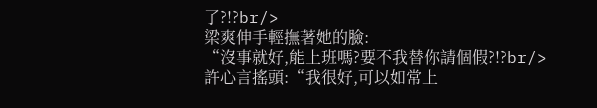了?!?br/>
梁爽伸手輕撫著她的臉:
“沒事就好,能上班嗎?要不我替你請個假?!?br/>
許心言搖頭:“我很好,可以如常上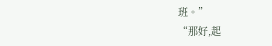班。”
“那好,起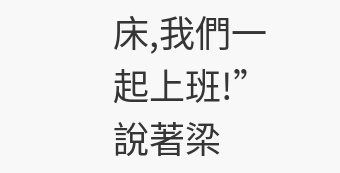床,我們一起上班!”
說著梁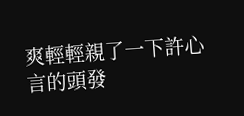爽輕輕親了一下許心言的頭發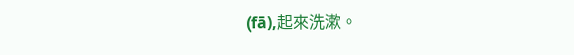(fā),起來洗漱。